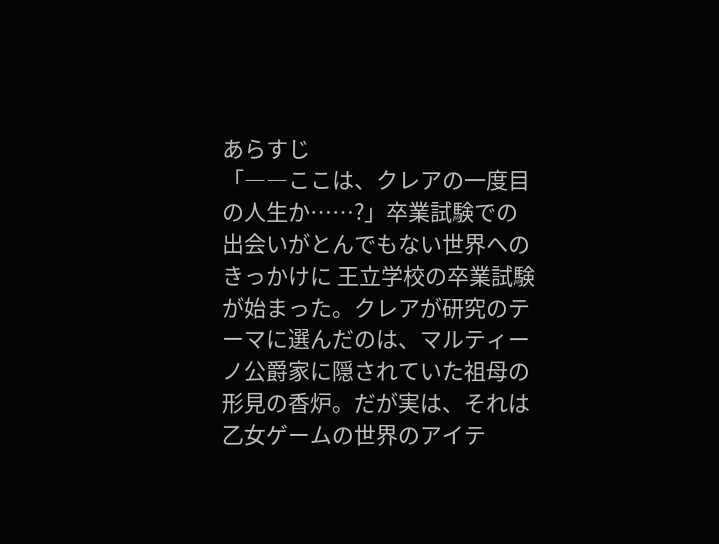あらすじ
「――ここは、クレアの一度目の人生か……?」卒業試験での出会いがとんでもない世界へのきっかけに 王立学校の卒業試験が始まった。クレアが研究のテーマに選んだのは、マルティーノ公爵家に隠されていた祖母の形見の香炉。だが実は、それは乙女ゲームの世界のアイテ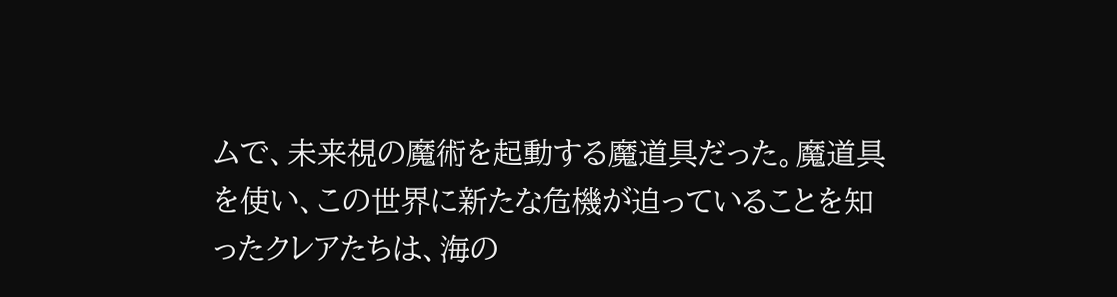ムで、未来視の魔術を起動する魔道具だった。魔道具を使い、この世界に新たな危機が迫っていることを知ったクレアたちは、海の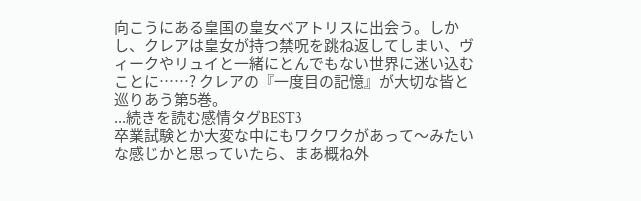向こうにある皇国の皇女ベアトリスに出会う。しかし、クレアは皇女が持つ禁呪を跳ね返してしまい、ヴィークやリュイと一緒にとんでもない世界に迷い込むことに……? クレアの『一度目の記憶』が大切な皆と巡りあう第5巻。
...続きを読む感情タグBEST3
卒業試験とか大変な中にもワクワクがあって〜みたいな感じかと思っていたら、まあ概ね外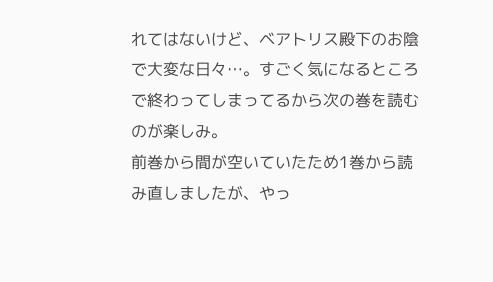れてはないけど、ベアトリス殿下のお陰で大変な日々…。すごく気になるところで終わってしまってるから次の巻を読むのが楽しみ。
前巻から間が空いていたため1巻から読み直しましたが、やっ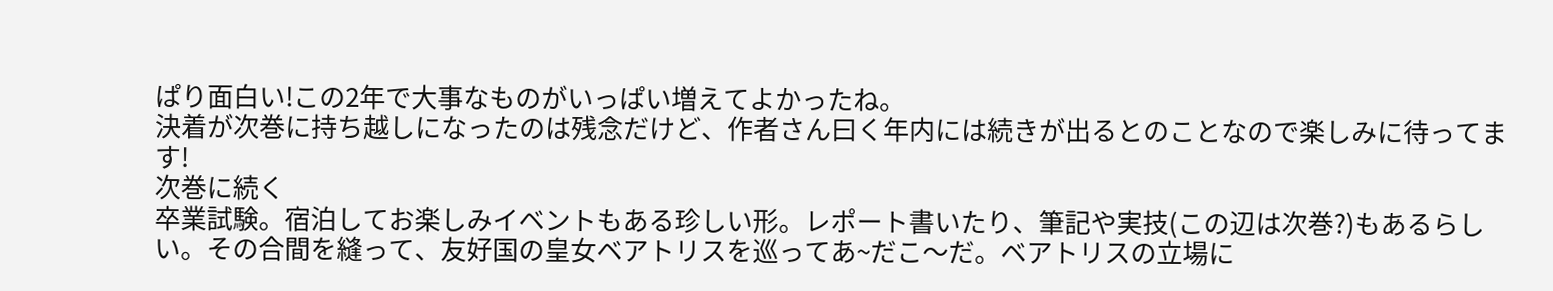ぱり面白い!この2年で大事なものがいっぱい増えてよかったね。
決着が次巻に持ち越しになったのは残念だけど、作者さん曰く年内には続きが出るとのことなので楽しみに待ってます!
次巻に続く
卒業試験。宿泊してお楽しみイベントもある珍しい形。レポート書いたり、筆記や実技(この辺は次巻?)もあるらしい。その合間を縫って、友好国の皇女ベアトリスを巡ってあ~だこ〜だ。ベアトリスの立場に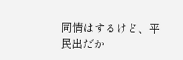同情はするけど、平民出だか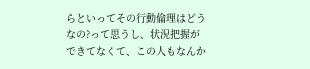らといってその行動倫理はどうなの?って思うし、状況把握ができてなくて、この人もなんか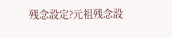残念設定?元祖残念設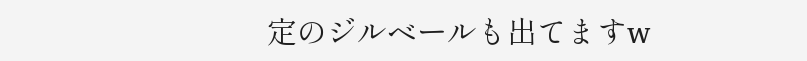定のジルベールも出てますw